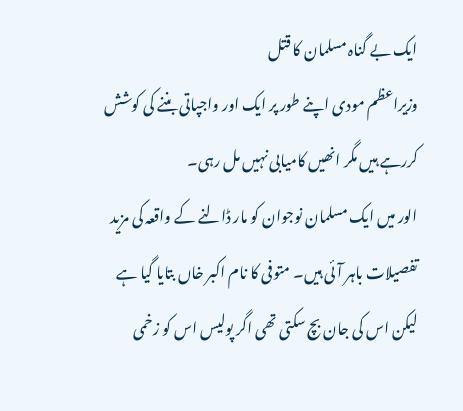ایک بے گناہ مسلمان کا قتل
وزیراعظم مودی اپنے طور پر ایک اور واجپاتی بننے کی کوشش کررہے ہیں مگر انھیں کامیابی نہیں مل رہی۔
الور میں ایک مسلمان نوجوان کو مار ڈالنے کے واقعہ کی مزید تفصیلات باہر آئی ہیں۔ متوفی کا نام اکبر خاں بتایا گیا ہے لیکن اس کی جان بچ سکتی تھی اگر پولیس اس کو زخمی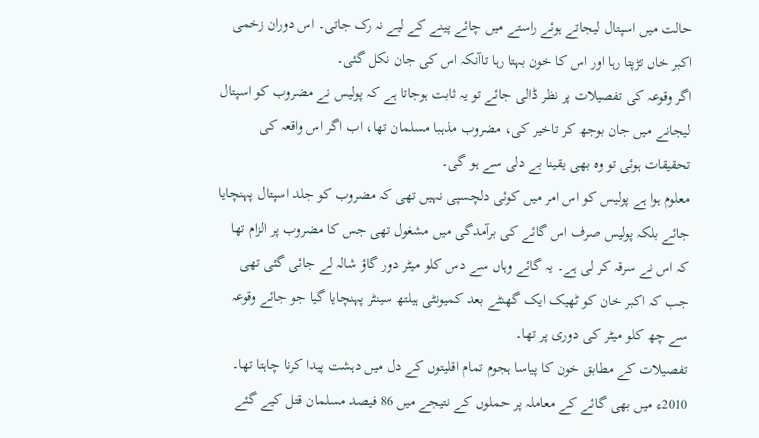حالت میں اسپتال لیجاتے ہوئے راستے میں چائے پینے کے لیے نہ رک جاتی۔ اس دوران زخمی اکبر خاں تڑپتا رہا اور اس کا خون بہتا رہا تاآنکہ اس کی جان نکل گئی۔
اگر وقوعہ کی تفصیلات پر نظر ڈالی جائے تو یہ ثابت ہوجاتا ہے کہ پولیس نے مضروب کو اسپتال لیجانے میں جان بوجھ کر تاخیر کی، مضروب مذہبا مسلمان تھا، اب اگر اس واقعہ کی تحقیقات ہوئی تو وہ بھی یقینا بے دلی سے ہو گی۔
معلوم ہوا ہے پولیس کو اس امر میں کوئی دلچسپی نہیں تھی کہ مضروب کو جلد اسپتال پہنچایا جائے بلکہ پولیس صرف اس گائے کی برآمدگی میں مشغول تھی جس کا مضروب پر الزام تھا کہ اس نے سرقہ کر لی ہے۔ یہ گائے وہاں سے دس کلو میٹر دور گاؤ شالہ لے جائی گئی تھی جب کہ اکبر خان کو ٹھیک ایک گھنٹے بعد کمیونٹی ہیلتھ سینٹر پہنچایا گیا جو جائے وقوعہ سے چھ کلو میٹر کی دوری پر تھا۔
تفصیلات کے مطابق خون کا پیاسا ہجوم تمام اقلیتوں کے دل میں دہشت پیدا کرنا چاہتا تھا۔ 2010ء میں بھی گائے کے معاملہ پر حملوں کے نتیجے میں 86 فیصد مسلمان قتل کیے گئے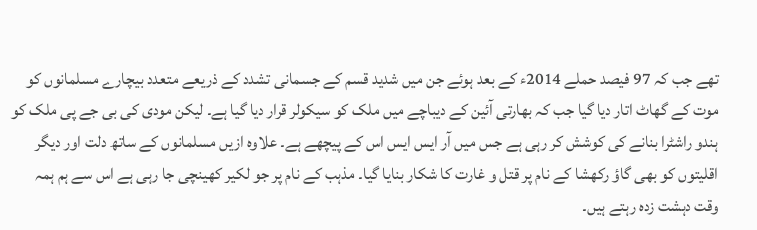تھے جب کہ 97 فیصد حملے 2014ء کے بعد ہوئے جن میں شدید قسم کے جسمانی تشدد کے ذریعے متعدد بیچارے مسلمانوں کو موت کے گھاٹ اتار دیا گیا جب کہ بھارتی آئین کے دیباچے میں ملک کو سیکولر قرار دیا گیا ہے۔ لیکن مودی کی بی جے پی ملک کو ہندو راشٹرا بنانے کی کوشش کر رہی ہے جس میں آر ایس ایس اس کے پیچھے ہے۔ علاوہ ازیں مسلمانوں کے ساتھ دلت اور دیگر اقلیتوں کو بھی گاؤ رکھشا کے نام پر قتل و غارت کا شکار بنایا گیا۔ مذہب کے نام پر جو لکیر کھینچی جا رہی ہے اس سے ہم ہمہ وقت دہشت زدہ رہتے ہیں۔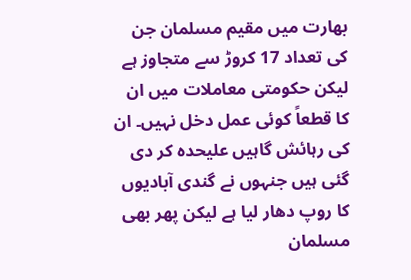بھارت میں مقیم مسلمان جن کی تعداد 17 کروڑ سے متجاوز ہے لیکن حکومتی معاملات میں ان کا قطعاً کوئی عمل دخل نہیں۔ ان کی رہائش گاہیں علیحدہ کر دی گئی ہیں جنہوں نے گندی آبادیوں کا روپ دھار لیا ہے لیکن پھر بھی مسلمان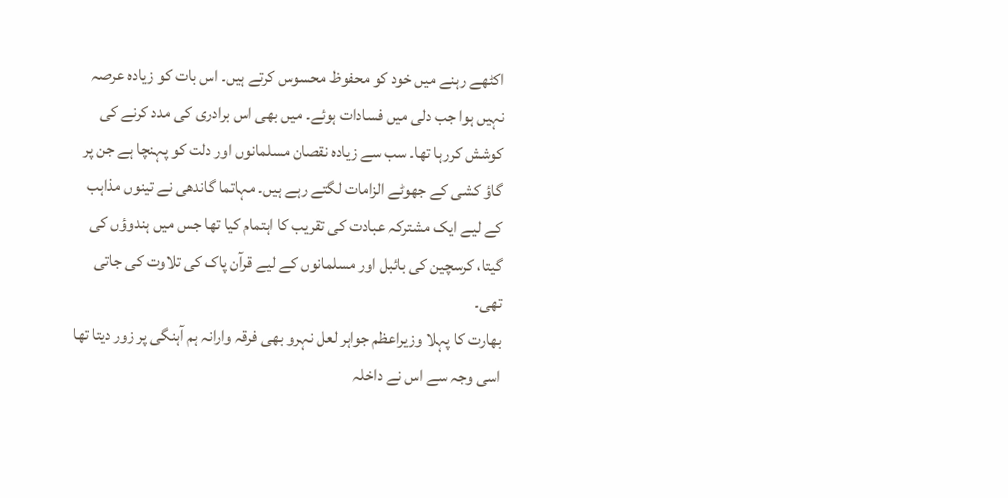اکٹھے رہنے میں خود کو محفوظ محسوس کرتے ہیں۔ اس بات کو زیادہ عرصہ نہیں ہوا جب دلی میں فسادات ہوئے۔ میں بھی اس برادری کی مدد کرنے کی کوشش کررہا تھا۔ سب سے زیادہ نقصان مسلمانوں اور دلت کو پہنچا ہے جن پر گاؤ کشی کے جھوٹے الزامات لگتے رہے ہیں۔ مہاتما گاندھی نے تینوں مذاہب کے لیے ایک مشترکہ عبادت کی تقریب کا اہتمام کیا تھا جس میں ہندوؤں کی گیتا، کرسچین کی بائبل اور مسلمانوں کے لیے قرآن پاک کی تلاوت کی جاتی تھی۔
بھارت کا پہلا وزیراعظم جواہر لعل نہرو بھی فرقہ وارانہ ہم آہنگی پر زور دیتا تھا اسی وجہ سے اس نے داخلہ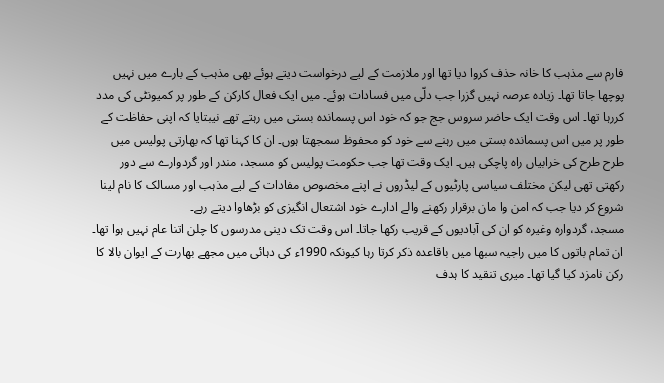فارم سے مذہب کا خانہ حذف کروا دیا تھا اور ملازمت کے لیے درخواست دیتے ہوئے بھی مذہب کے بارے میں نہیں پوچھا جاتا تھا۔ زیادہ عرصہ نہیں گزرا جب دلّی میں فسادات ہوئے۔ میں ایک فعال کارکن کے طور پر کمیونٹی کی مدد کررہا تھا۔ اس وقت ایک حاضر سروس جج جو کہ خود اس پسماندہ بستی میں رہتے تھے نیبتایا کہ اپنی حفاظت کے طور پر میں اس پسماندہ بستی میں رہنے سے خود کو محفوظ سمجھتا ہوں۔ ان کا کہنا تھا کہ بھارتی پولیس میں طرح طرح کی خرابیاں راہ پاچکی ہیں۔ ایک وقت تھا جب حکومت پولیس کو مسجد، مندر اور گردوارے سے دور رکھتی تھی لیکن مختلف سیاسی پارٹیوں کے لیڈروں نے اپنے مخصوص مفادات کے لیے مذہب اور مسالک کا نام لینا شروع کر دیا جب کہ امن وا مان برقرار رکھنے والے ادارے خود اشتعال انگیزی کو بڑھاوا دیتے رہے۔
مسجد، گردوارہ وغیرہ کو ان کی آبادیوں کے قریب رکھا جاتا۔ اس وقت تک دینی مدرسوں کا چلن اتنا عام نہیں ہوا تھا۔ ان تمام باتوں کا میں راجیہ سبھا میں باقاعدہ ذکر کرتا رہا کیونکہ 1990ء کی دہائی میں مجھے بھارت کے ایوان بالا کا رکن نامزد کیا گیا تھا۔ میری تنقید کا ہدف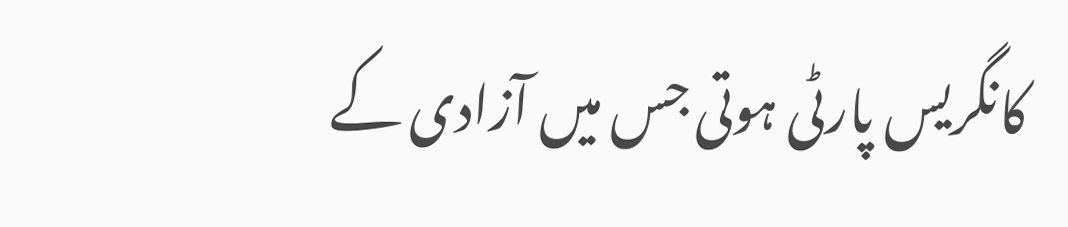کانگریس پارٹی ہوتی جس میں آزادی کے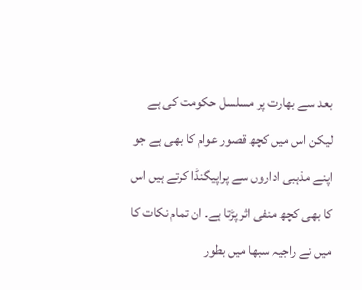بعد سے بھارت پر مسلسل حکومت کی ہے لیکن اس میں کچھ قصور عوام کا بھی ہے جو اپنے مذہبی اداروں سے پراپیگنڈا کرتے ہیں اس کا بھی کچھ منفی اثر پڑتا ہے۔ ان تمام نکات کا میں نے راجیہ سبھا میں بطور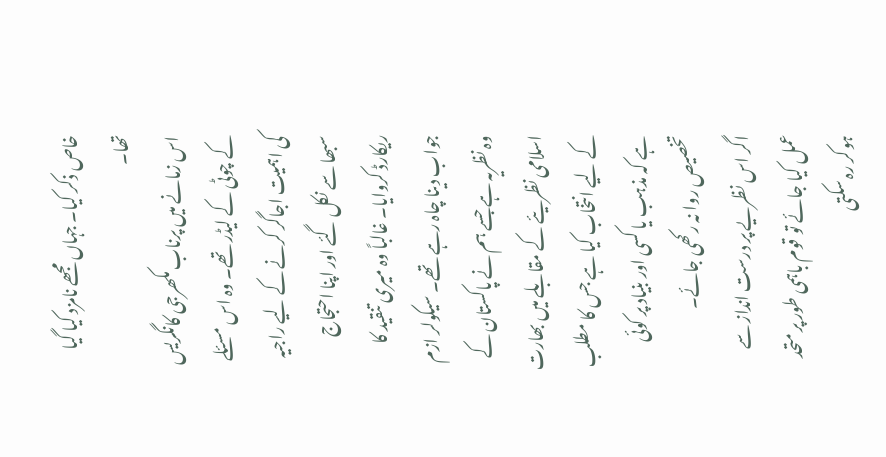خاص ذکر کیا۔ جہاں مجھے نامزد کیا گیا تھا۔
اس زمانے میں پرناب مکھرجی کانگریس کے چوٹی کے لیڈر تھے۔ وہ اس مسئلے کی اہمیت اجاگر کرنے کے لیے راجیہ سبھا سے نکل گئے اور اپنا احتجاج ریکارڈ کروایا۔ غالباً وہ میری تنقید کا جواب دینا چاہ رہے تھے۔ سیکولر ازم وہ نظریہ ہے جسے ہم نے پاکستان کے اسلامی نظریئے کے مقابلے میں بھارت کے لیے انتخاب کیا ہے جس کا مطلب ہے کہ مذہب یا کسی اور بنیاد پر کوئی تخصیص روا نہ رکھی جائے۔
اگر اس نظریے پر درست انداز سے عمل کیا جائے تو قوم باہمی طور پر متحد ہوکر رہ سکتی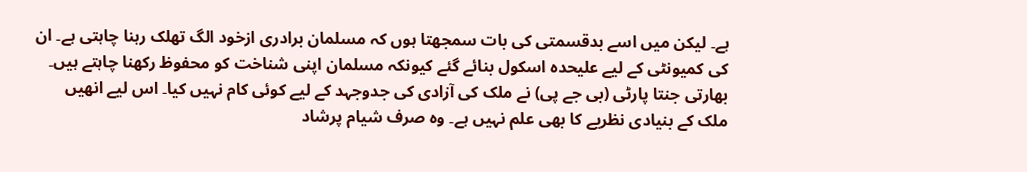ہے۔ لیکن میں اسے بدقسمتی کی بات سمجھتا ہوں کہ مسلمان برادری ازخود الگ تھلک رہنا چاہتی ہے۔ ان کی کمیونٹی کے لیے علیحدہ اسکول بنائے گئے کیونکہ مسلمان اپنی شناخت کو محفوظ رکھنا چاہتے ہیں۔ بھارتی جنتا پارٹی (بی جے پی) نے ملک کی آزادی کی جدوجہد کے لیے کوئی کام نہیں کیا۔ اس لیے انھیں ملک کے بنیادی نظریے کا بھی علم نہیں ہے۔ وہ صرف شیام پرشاد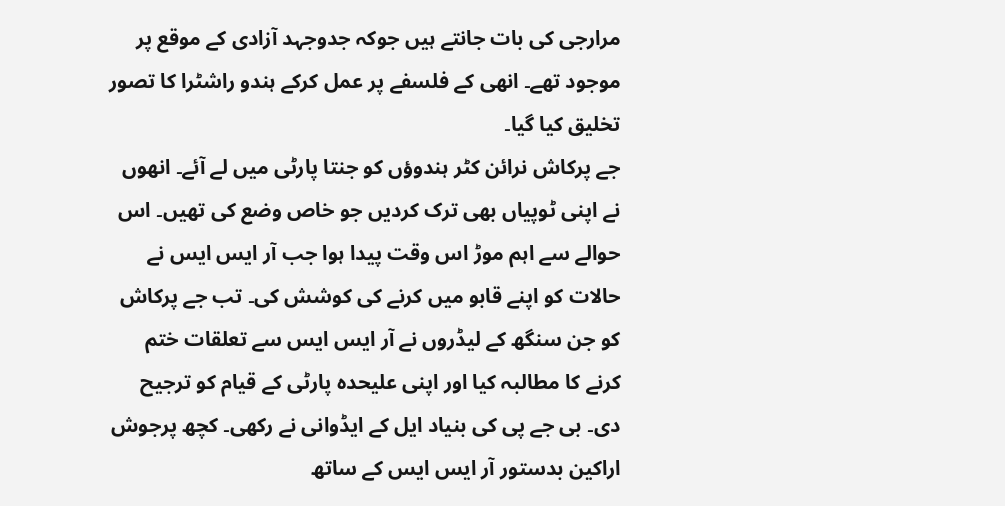مرارجی کی بات جانتے ہیں جوکہ جدوجہد آزادی کے موقع پر موجود تھے۔ انھی کے فلسفے پر عمل کرکے ہندو راشٹرا کا تصور تخلیق کیا گیا۔
جے پرکاش نرائن کٹر ہندوؤں کو جنتا پارٹی میں لے آئے۔ انھوں نے اپنی ٹوپیاں بھی ترک کردیں جو خاص وضع کی تھیں۔ اس حوالے سے اہم موڑ اس وقت پیدا ہوا جب آر ایس ایس نے حالات کو اپنے قابو میں کرنے کی کوشش کی۔ تب جے پرکاش کو جن سنگھ کے لیڈروں نے آر ایس ایس سے تعلقات ختم کرنے کا مطالبہ کیا اور اپنی علیحدہ پارٹی کے قیام کو ترجیح دی۔ بی جے پی کی بنیاد ایل کے ایڈوانی نے رکھی۔ کچھ پرجوش اراکین بدستور آر ایس ایس کے ساتھ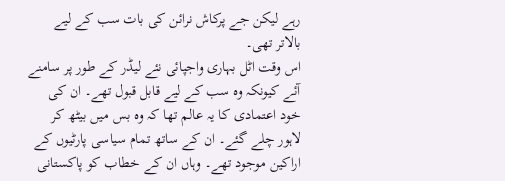رہے لیکن جے پرکاش نرائن کی بات سب کے لیے بالاتر تھی۔
اس وقت اٹل بہاری واجپائی نئے لیڈر کے طور پر سامنے آئے کیونکہ وہ سب کے لیے قابل قبول تھے۔ ان کی خود اعتمادی کا یہ عالم تھا کہ وہ بس میں بیٹھ کر لاہور چلے گئے۔ ان کے ساتھ تمام سیاسی پارٹیوں کے اراکین موجود تھے۔ وہاں ان کے خطاب کو پاکستانی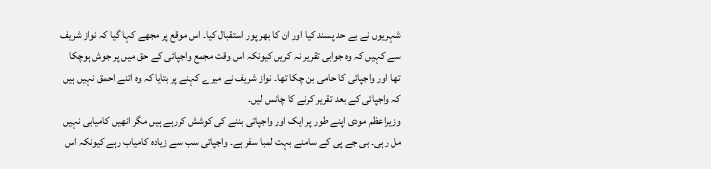شہریوں نے بے حد پسند کیا اور ان کا بھر پور استقبال کیا۔ اس موقع پر مجھے کہا گیا کہ نواز شریف سے کہیں کہ وہ جوابی تقریر نہ کریں کیونکہ اس وقت مجمع واجپائی کے حق میں پر جوش ہوچکا تھا اور واجپائی کا حامی بن چکا تھا۔ نواز شریف نے میرے کہنے پر بتایا کہ وہ اتنے احمق نہیں ہیں کہ واجپائی کے بعد تقریر کرنے کا چانس لیں۔
وزیراعظم مودی اپنے طور پر ایک اور واجپاتی بننے کی کوشش کررہے ہیں مگر انھیں کامیابی نہیں مل رہی۔ بی جے پی کے سامنے بہت لمبا سفر ہے۔ واجپاتی سب سے زیادہ کامیاب رہے کیونکہ اس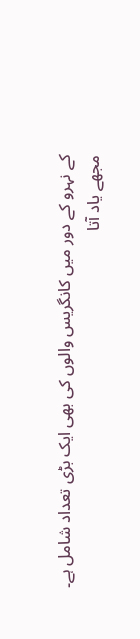کے نہرو کے دور میں کانگریس والوں کی بھی ایک بڑی تعداد شامل ہے۔
مجھے یاد آتا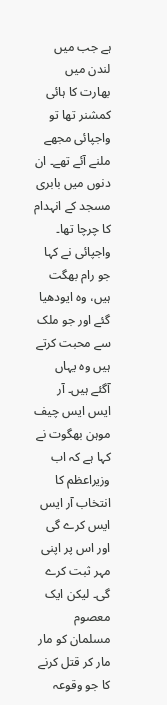ہے جب میں لندن میں بھارت کا ہائی کمشنر تھا تو واجپائی مجھے ملنے آئے تھے۔ ان دنوں میں بابری مسجد کے انہدام کا چرچا تھا۔ واجپائی نے کہا جو رام بھگت ہیں، وہ ایودھیا گئے اور جو ملک سے محبت کرتے ہیں وہ یہاں آگئے ہیں۔ آر ایس ایس چیف موہن بھگوت نے کہا ہے کہ اب وزیراعظم کا انتخاب آر ایس ایس کرے گی اور اس پر اپنی مہر ثبت کرے گی۔ لیکن ایک معصوم مسلمان کو مار مار کر قتل کرنے کا جو وقوعہ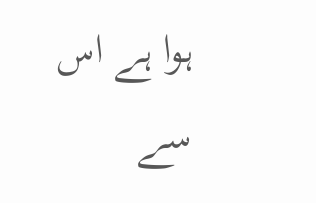ہوا ہے اس سے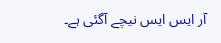آر ایس ایس نیچے آگئی ہے۔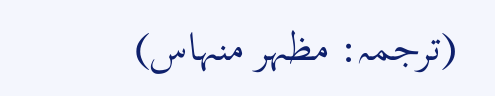(ترجمہ: مظہر منہاس)